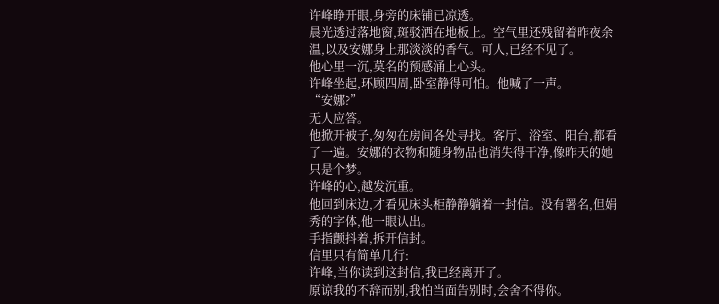许峰睁开眼,身旁的床铺已凉透。
晨光透过落地窗,斑驳洒在地板上。空气里还残留着昨夜余温,以及安娜身上那淡淡的香气。可人,已经不见了。
他心里一沉,莫名的预感涌上心头。
许峰坐起,环顾四周,卧室静得可怕。他喊了一声。
“安娜?”
无人应答。
他掀开被子,匆匆在房间各处寻找。客厅、浴室、阳台,都看了一遍。安娜的衣物和随身物品也消失得干净,像昨天的她只是个梦。
许峰的心,越发沉重。
他回到床边,才看见床头柜静静躺着一封信。没有署名,但娟秀的字体,他一眼认出。
手指颤抖着,拆开信封。
信里只有简单几行:
许峰,当你读到这封信,我已经离开了。
原谅我的不辞而别,我怕当面告别时,会舍不得你。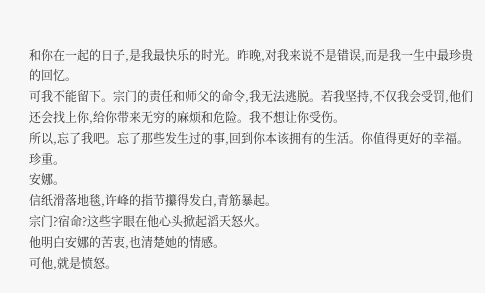和你在一起的日子,是我最快乐的时光。昨晚,对我来说不是错误,而是我一生中最珍贵的回忆。
可我不能留下。宗门的责任和师父的命令,我无法逃脱。若我坚持,不仅我会受罚,他们还会找上你,给你带来无穷的麻烦和危险。我不想让你受伤。
所以,忘了我吧。忘了那些发生过的事,回到你本该拥有的生活。你值得更好的幸福。
珍重。
安娜。
信纸滑落地毯,许峰的指节攥得发白,青筋暴起。
宗门?宿命?这些字眼在他心头掀起滔天怒火。
他明白安娜的苦衷,也清楚她的情感。
可他,就是愤怒。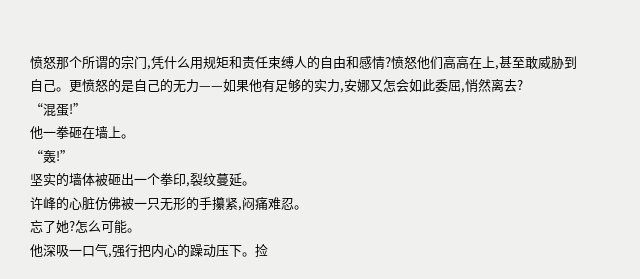愤怒那个所谓的宗门,凭什么用规矩和责任束缚人的自由和感情?愤怒他们高高在上,甚至敢威胁到自己。更愤怒的是自己的无力——如果他有足够的实力,安娜又怎会如此委屈,悄然离去?
“混蛋!”
他一拳砸在墙上。
“轰!”
坚实的墙体被砸出一个拳印,裂纹蔓延。
许峰的心脏仿佛被一只无形的手攥紧,闷痛难忍。
忘了她?怎么可能。
他深吸一口气,强行把内心的躁动压下。捡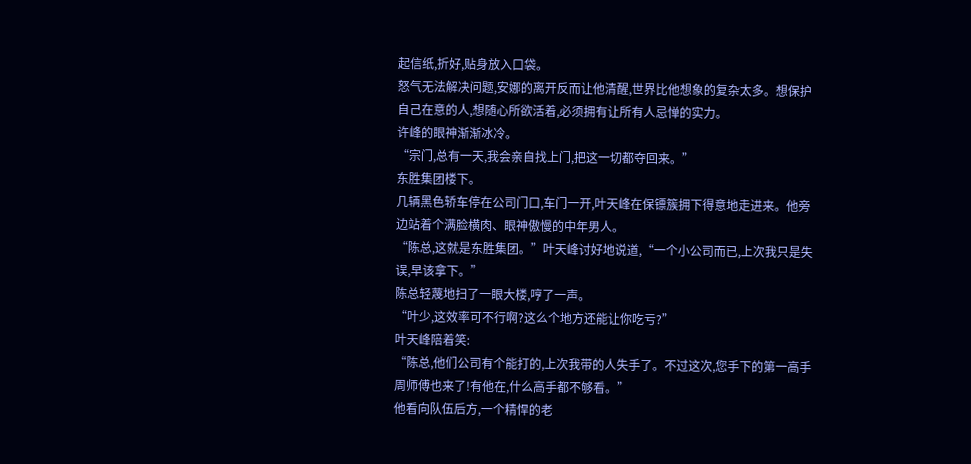起信纸,折好,贴身放入口袋。
怒气无法解决问题,安娜的离开反而让他清醒,世界比他想象的复杂太多。想保护自己在意的人,想随心所欲活着,必须拥有让所有人忌惮的实力。
许峰的眼神渐渐冰冷。
“宗门,总有一天,我会亲自找上门,把这一切都夺回来。”
东胜集团楼下。
几辆黑色轿车停在公司门口,车门一开,叶天峰在保镖簇拥下得意地走进来。他旁边站着个满脸横肉、眼神傲慢的中年男人。
“陈总,这就是东胜集团。”叶天峰讨好地说道,“一个小公司而已,上次我只是失误,早该拿下。”
陈总轻蔑地扫了一眼大楼,哼了一声。
“叶少,这效率可不行啊?这么个地方还能让你吃亏?”
叶天峰陪着笑:
“陈总,他们公司有个能打的,上次我带的人失手了。不过这次,您手下的第一高手周师傅也来了!有他在,什么高手都不够看。”
他看向队伍后方,一个精悍的老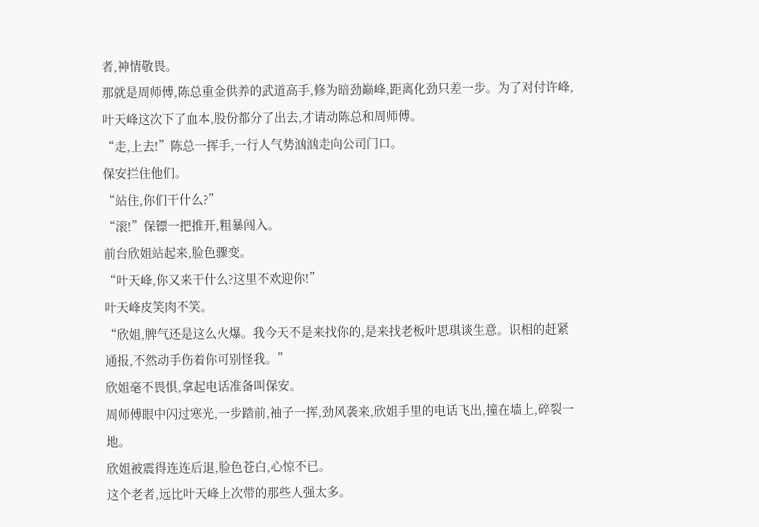者,神情敬畏。
那就是周师傅,陈总重金供养的武道高手,修为暗劲巅峰,距离化劲只差一步。为了对付许峰,叶天峰这次下了血本,股份都分了出去,才请动陈总和周师傅。
“走,上去!”陈总一挥手,一行人气势汹汹走向公司门口。
保安拦住他们。
“站住,你们干什么?”
“滚!”保镖一把推开,粗暴闯入。
前台欣姐站起来,脸色骤变。
“叶天峰,你又来干什么?这里不欢迎你!”
叶天峰皮笑肉不笑。
“欣姐,脾气还是这么火爆。我今天不是来找你的,是来找老板叶思琪谈生意。识相的赶紧通报,不然动手伤着你可别怪我。”
欣姐毫不畏惧,拿起电话准备叫保安。
周师傅眼中闪过寒光,一步踏前,袖子一挥,劲风袭来,欣姐手里的电话飞出,撞在墙上,碎裂一地。
欣姐被震得连连后退,脸色苍白,心惊不已。
这个老者,远比叶天峰上次带的那些人强太多。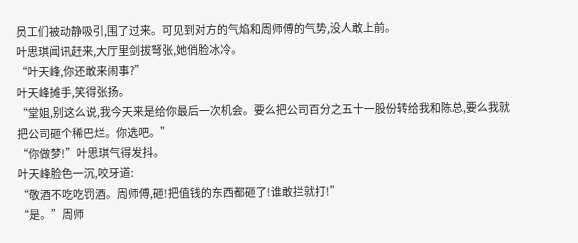员工们被动静吸引,围了过来。可见到对方的气焰和周师傅的气势,没人敢上前。
叶思琪闻讯赶来,大厅里剑拔弩张,她俏脸冰冷。
“叶天峰,你还敢来闹事?”
叶天峰摊手,笑得张扬。
“堂姐,别这么说,我今天来是给你最后一次机会。要么把公司百分之五十一股份转给我和陈总,要么我就把公司砸个稀巴烂。你选吧。”
“你做梦!”叶思琪气得发抖。
叶天峰脸色一沉,咬牙道:
“敬酒不吃吃罚酒。周师傅,砸!把值钱的东西都砸了!谁敢拦就打!”
“是。”周师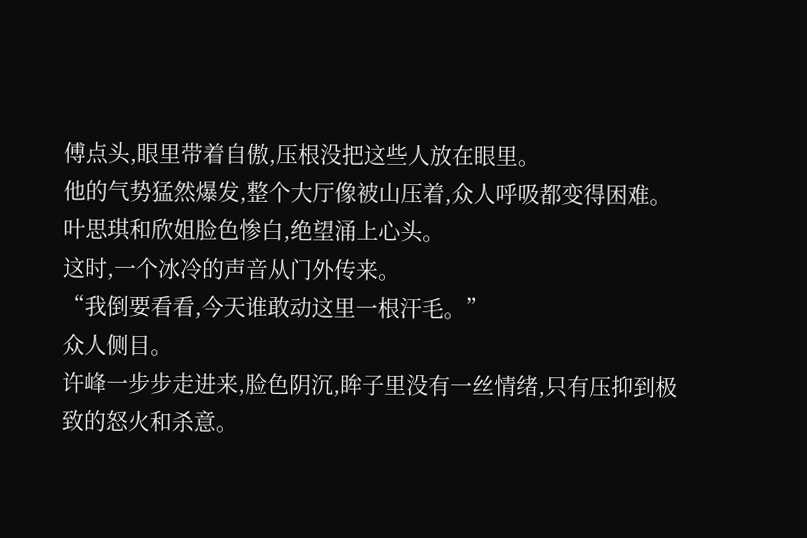傅点头,眼里带着自傲,压根没把这些人放在眼里。
他的气势猛然爆发,整个大厅像被山压着,众人呼吸都变得困难。
叶思琪和欣姐脸色惨白,绝望涌上心头。
这时,一个冰冷的声音从门外传来。
“我倒要看看,今天谁敢动这里一根汗毛。”
众人侧目。
许峰一步步走进来,脸色阴沉,眸子里没有一丝情绪,只有压抑到极致的怒火和杀意。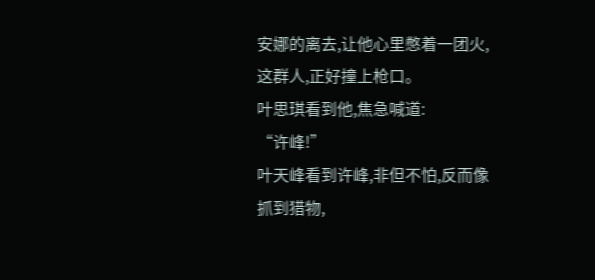安娜的离去,让他心里憋着一团火,这群人,正好撞上枪口。
叶思琪看到他,焦急喊道:
“许峰!”
叶天峰看到许峰,非但不怕,反而像抓到猎物,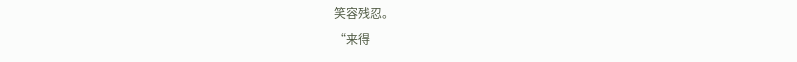笑容残忍。
“来得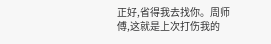正好,省得我去找你。周师傅,这就是上次打伤我的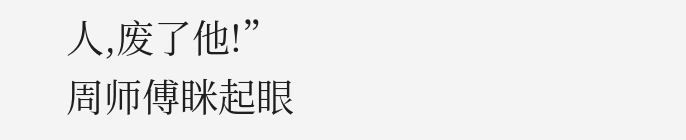人,废了他!”
周师傅眯起眼